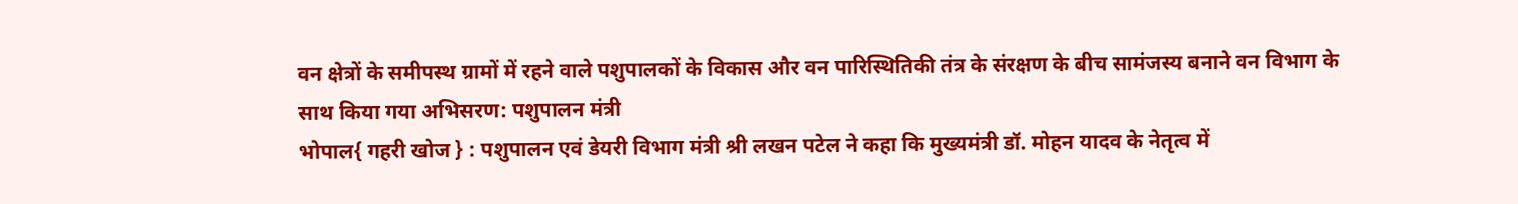वन क्षेत्रों के समीपस्थ ग्रामों में रहने वाले पशुपालकों के विकास और वन पारिस्थितिकी तंत्र के संरक्षण के बीच सामंजस्य बनाने वन विभाग के साथ किया गया अभिसरण: पशुपालन मंत्री
भोपाल{ गहरी खोज } : पशुपालन एवं डेयरी विभाग मंत्री श्री लखन पटेल ने कहा कि मुख्यमंत्री डॉ. मोहन यादव के नेतृत्व में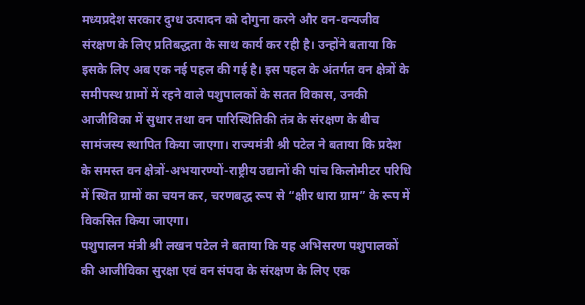मध्यप्रदेश सरकार दुग्ध उत्पादन को दोगुना करने और वन-वन्यजीव संरक्षण के लिए प्रतिबद्धता के साथ कार्य कर रही है। उन्होंने बताया कि इसके लिए अब एक नई पहल की गई है। इस पहल के अंतर्गत वन क्षेत्रों के समीपस्थ ग्रामों में रहने वाले पशुपालकों के सतत विकास, उनकी आजीविका में सुधार तथा वन पारिस्थितिकी तंत्र के संरक्षण के बीच सामंजस्य स्थापित किया जाएगा। राज्यमंत्री श्री पटेल ने बताया कि प्रदेश के समस्त वन क्षेत्रों-अभयारण्यों-राष्ट्रीय उद्यानों की पांच किलोमीटर परिधि में स्थित ग्रामों का चयन कर, चरणबद्ध रूप से “क्षीर धारा ग्राम” के रूप में विकसित किया जाएगा।
पशुपालन मंत्री श्री लखन पटेल ने बताया कि यह अभिसरण पशुपालकों की आजीविका सुरक्षा एवं वन संपदा के संरक्षण के लिए एक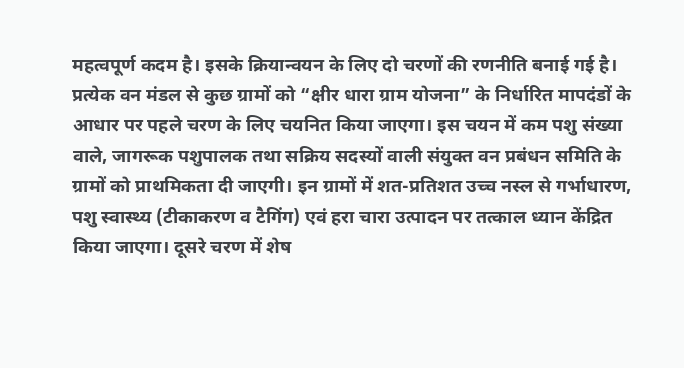महत्वपूर्ण कदम है। इसके क्रियान्वयन के लिए दो चरणों की रणनीति बनाई गई है। प्रत्येक वन मंडल से कुछ ग्रामों को “क्षीर धारा ग्राम योजना” के निर्धारित मापदंडों के आधार पर पहले चरण के लिए चयनित किया जाएगा। इस चयन में कम पशु संख्या वाले, जागरूक पशुपालक तथा सक्रिय सदस्यों वाली संयुक्त वन प्रबंधन समिति के ग्रामों को प्राथमिकता दी जाएगी। इन ग्रामों में शत-प्रतिशत उच्च नस्ल से गर्भाधारण, पशु स्वास्थ्य (टीकाकरण व टैगिंग) एवं हरा चारा उत्पादन पर तत्काल ध्यान केंद्रित किया जाएगा। दूसरे चरण में शेष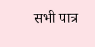सभी पात्र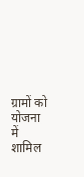ग्रामों को योजना में शामिल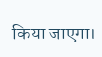किया जाएगा।